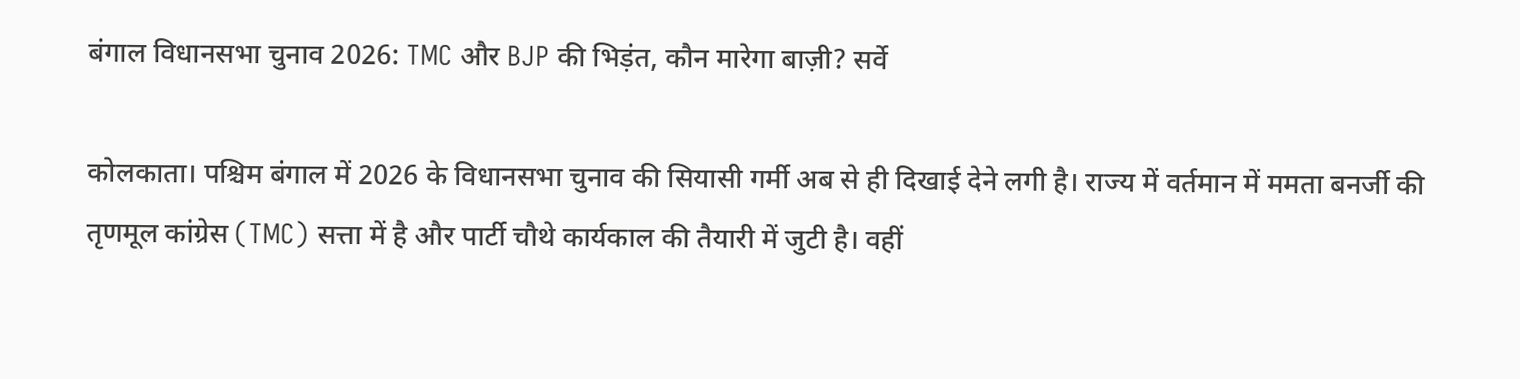बंगाल विधानसभा चुनाव 2026: TMC और BJP की भिड़ंत, कौन मारेगा बाज़ी? सर्वे

कोलकाता। पश्चिम बंगाल में 2026 के विधानसभा चुनाव की सियासी गर्मी अब से ही दिखाई देने लगी है। राज्य में वर्तमान में ममता बनर्जी की तृणमूल कांग्रेस (TMC) सत्ता में है और पार्टी चौथे कार्यकाल की तैयारी में जुटी है। वहीं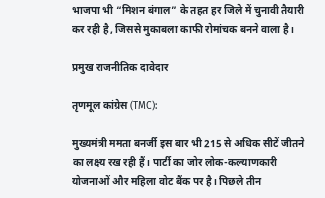भाजपा भी “मिशन बंगाल” के तहत हर जिले में चुनावी तैयारी कर रही है, जिससे मुकाबला काफी रोमांचक बनने वाला है।

प्रमुख राजनीतिक दावेदार

तृणमूल कांग्रेस (TMC):

मुख्यमंत्री ममता बनर्जी इस बार भी 215 से अधिक सीटें जीतने का लक्ष्य रख रही हैं। पार्टी का जोर लोक-कल्याणकारी योजनाओं और महिला वोट बैंक पर है। पिछले तीन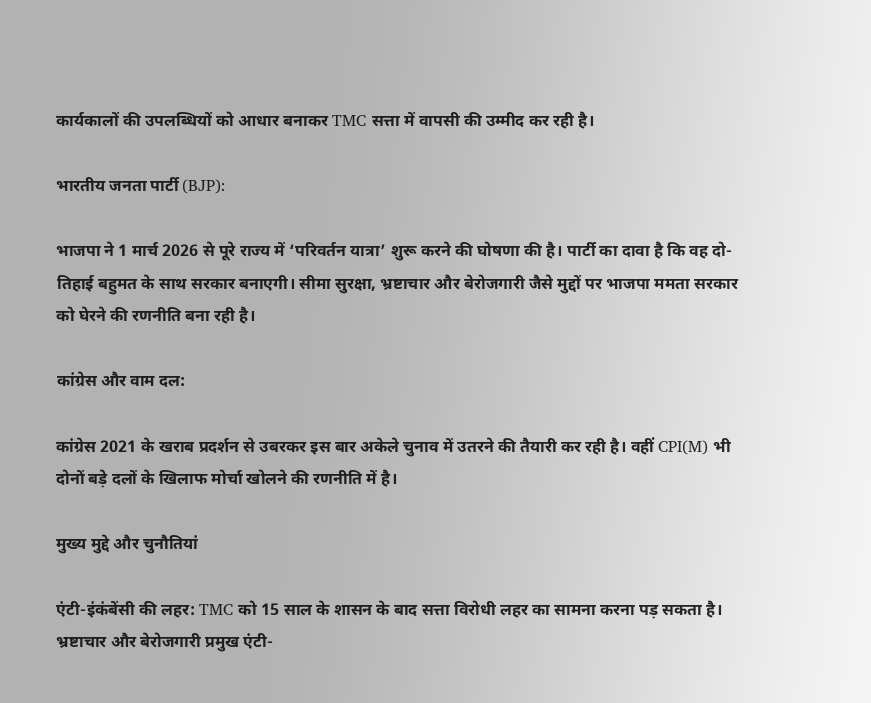कार्यकालों की उपलब्धियों को आधार बनाकर TMC सत्ता में वापसी की उम्मीद कर रही है।

भारतीय जनता पार्टी (BJP):

भाजपा ने 1 मार्च 2026 से पूरे राज्य में ‘परिवर्तन यात्रा’ शुरू करने की घोषणा की है। पार्टी का दावा है कि वह दो-तिहाई बहुमत के साथ सरकार बनाएगी। सीमा सुरक्षा, भ्रष्टाचार और बेरोजगारी जैसे मुद्दों पर भाजपा ममता सरकार को घेरने की रणनीति बना रही है।

कांग्रेस और वाम दल:

कांग्रेस 2021 के खराब प्रदर्शन से उबरकर इस बार अकेले चुनाव में उतरने की तैयारी कर रही है। वहीं CPI(M) भी दोनों बड़े दलों के खिलाफ मोर्चा खोलने की रणनीति में है।

मुख्य मुद्दे और चुनौतियां

एंटी-इंकंबेंसी की लहर: TMC को 15 साल के शासन के बाद सत्ता विरोधी लहर का सामना करना पड़ सकता है। भ्रष्टाचार और बेरोजगारी प्रमुख एंटी-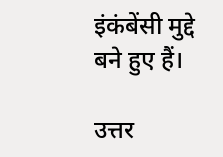इंकंबेंसी मुद्दे बने हुए हैं।

उत्तर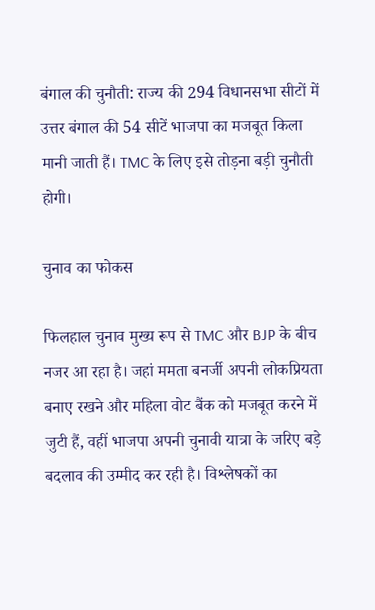बंगाल की चुनौती: राज्य की 294 विधानसभा सीटों में उत्तर बंगाल की 54 सीटें भाजपा का मजबूत किला मानी जाती हैं। TMC के लिए इसे तोड़ना बड़ी चुनौती होगी।

चुनाव का फोकस

फिलहाल चुनाव मुख्य रूप से TMC और BJP के बीच नजर आ रहा है। जहां ममता बनर्जी अपनी लोकप्रियता बनाए रखने और महिला वोट बैंक को मजबूत करने में जुटी हैं, वहीं भाजपा अपनी चुनावी यात्रा के जरिए बड़े बदलाव की उम्मीद कर रही है। विश्लेषकों का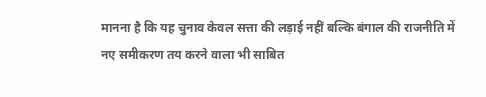मानना है कि यह चुनाव केवल सत्ता की लड़ाई नहीं बल्कि बंगाल की राजनीति में नए समीकरण तय करने वाला भी साबित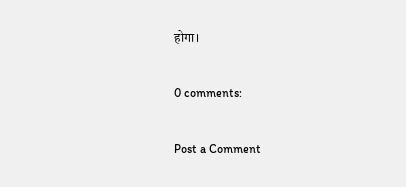होगा।

0 comments:

Post a Comment